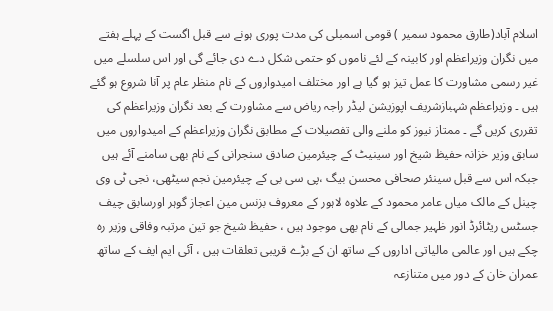اسلام آباد(طارق محمود سمیر ) قومی اسمبلی کی مدت پوری ہونے سے قبل اگست کے پہلے ہفتے میں نگران وزیراعظم اور کابینہ کے لئے ناموں کو حتمی شکل دے دی جائے گی اور اس سلسلے میں غیر رسمی مشاورت کا عمل تیز ہو گیا ہے اور مختلف امیدواروں کے نام منظر عام پر آنا شروع ہو گئے ہیں ۔ وزیراعظم شہبازشریف اپوزیشن لیڈر راجہ ریاض سے مشاورت کے بعد نگران وزیراعظم کی تقرری کریں گے ۔ ممتاز نیوز کو ملنے والی تفصیلات کے مطابق نگران وزیراعظم کے امیدواروں میں سابق وزیر خزانہ حفیظ شیخ اور سینیٹ کے چیئرمین صادق سنجرانی کے نام بھی سامنے آئے ہیں جبکہ اس سے قبل سینئر صحافی محسن بیگ ،پی سی بی کے چیئرمین نجم سیٹھی، نجی ٹی وی چینل کے مالک میاں عامر محمود کے علاوہ لاہور کے معروف بزنس مین اعجاز گوہر اورسابق چیف جسٹس ریٹائرڈ انور ظہیر جمالی کے نام بھی موجود ہیں ، حفیظ شیخ جو تین مرتبہ وفاقی وزیر رہ چکے ہیں اور عالمی مالیاتی اداروں کے ساتھ ان کے بڑے قریبی تعلقات ہیں ، آئی ایم ایف کے ساتھ عمران خان کے دور میں متنازعہ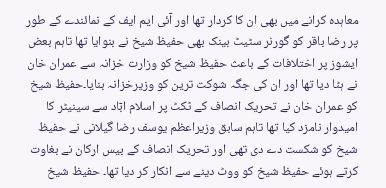معاہدہ کرانے میں بھی ان کا کردار تھا اور آئی ایم ایف کے نمائندے کے طور پر رضا باقر کو گورنر سٹیٹ بینک بھی حفیظ شیخ نے بنوایا تھا تاہم بعض ایشوز پر اختلافات کے باعث حفیظ شیخ کو وزارت خزانہ سے عمران خان نے ہٹا دیا تھا اور ان کی جگہ شوکت ترین کو وزیرخزانہ بنایا۔حفیظ شیخ کو عمران خان نے تحریک انصاف کے ٹکٹ پر اسلام ابٓاد سے سینیٹر کا امیدوار نامزد کیا تھا تاہم سابق وزیراعظم یوسف رضا گیلانی نے حفیظ شیخ کو شکست دے دی تھی اور تحریک انصاف کے بیس ارکان نے بغاوت کرتے ہوئے حفیظ شیخ کو ووٹ دینے سے انکار کر دیا تھا۔ حفیظ شیخ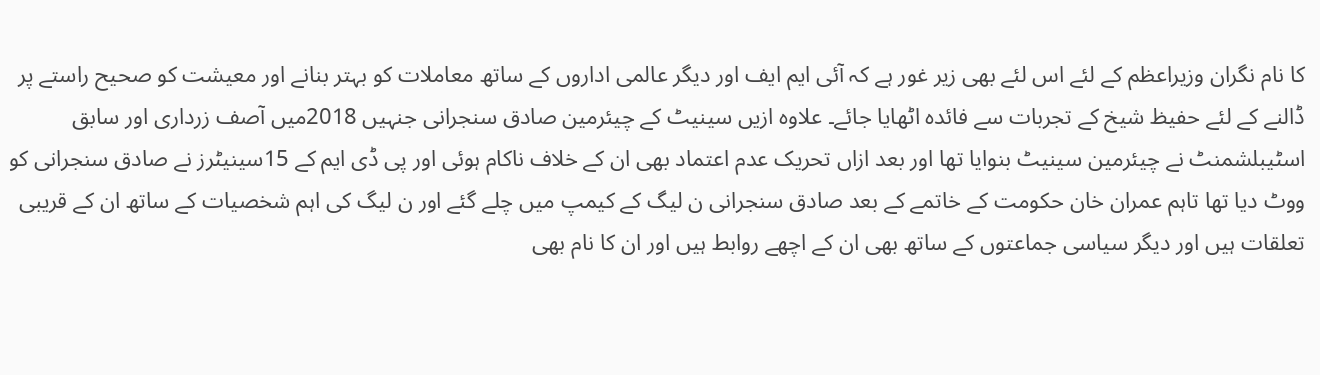کا نام نگران وزیراعظم کے لئے اس لئے بھی زیر غور ہے کہ آئی ایم ایف اور دیگر عالمی اداروں کے ساتھ معاملات کو بہتر بنانے اور معیشت کو صحیح راستے پر ڈالنے کے لئے حفیظ شیخ کے تجربات سے فائدہ اٹھایا جائے۔ علاوہ ازیں سینیٹ کے چیئرمین صادق سنجرانی جنہیں 2018میں آصف زرداری اور سابق اسٹیبلشمنٹ نے چیئرمین سینیٹ بنوایا تھا اور بعد ازاں تحریک عدم اعتماد بھی ان کے خلاف ناکام ہوئی اور پی ڈی ایم کے 15سینیٹرز نے صادق سنجرانی کو ووٹ دیا تھا تاہم عمران خان حکومت کے خاتمے کے بعد صادق سنجرانی ن لیگ کے کیمپ میں چلے گئے اور ن لیگ کی اہم شخصیات کے ساتھ ان کے قریبی تعلقات ہیں اور دیگر سیاسی جماعتوں کے ساتھ بھی ان کے اچھے روابط ہیں اور ان کا نام بھی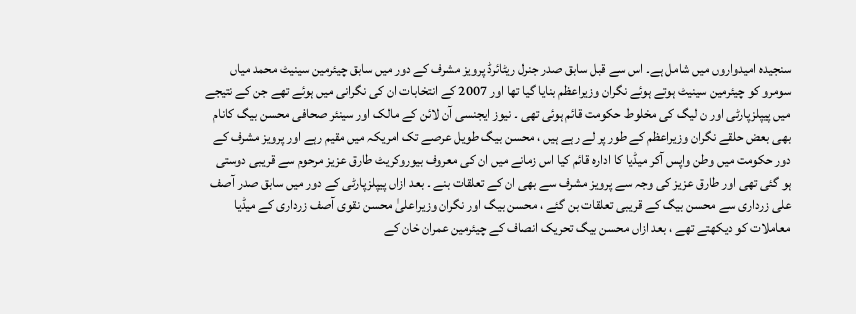سنجیدہ امیدواروں میں شامل ہے۔ اس سے قبل سابق صدر جنرل ریٹائرڈ پرویز مشرف کے دور میں سابق چیئرمین سینیٹ محمد میاں سومرو کو چیئرمین سینیٹ ہوتے ہوئے نگران وزیراعظم بنایا گیا تھا اور 2007 کے انتخابات ان کی نگرانی میں ہوئے تھے جن کے نتیجے میں پیپلزپارٹی اور ن لیگ کی مخلوط حکومت قائم ہوئی تھی ۔ نیوز ایجنسی آن لائن کے مالک اور سینئر صحافی محسن بیگ کانام بھی بعض حلقے نگران وزیراعظم کے طور پر لے رہے ہیں ، محسن بیگ طویل عرصے تک امریکہ میں مقیم رہے اور پرویز مشرف کے دور حکومت میں وطن واپس آکر میڈیا کا ادارہ قائم کیا اس زمانے میں ان کی معروف بیوروکریٹ طارق عزیز مرحوم سے قریبی دوستی ہو گئی تھی اور طارق عزیز کی وجہ سے پرویز مشرف سے بھی ان کے تعلقات بنے ۔ بعد ازاں پیپلزپارٹی کے دور میں سابق صدر آصف علی زرداری سے محسن بیگ کے قریبی تعلقات بن گئے ، محسن بیگ اور نگران وزیراعلیٰ محسن نقوی آصف زرداری کے میڈیا معاملات کو دیکھتے تھے ، بعد ازاں محسن بیگ تحریک انصاف کے چیئرمین عمران خان کے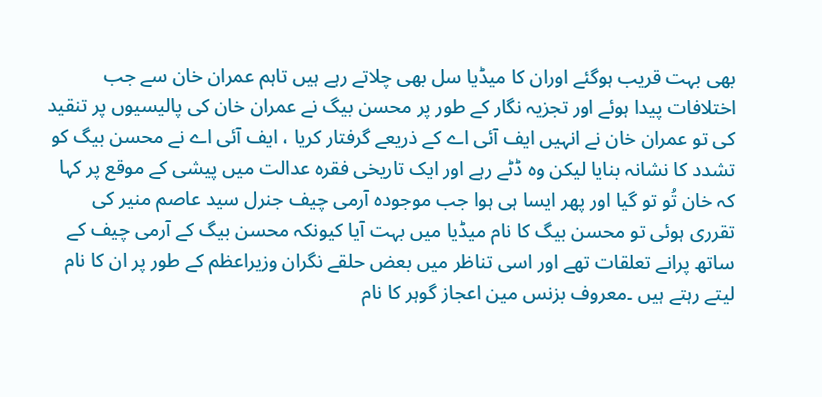بھی بہت قریب ہوگئے اوران کا میڈیا سل بھی چلاتے رہے ہیں تاہم عمران خان سے جب اختلافات پیدا ہوئے اور تجزیہ نگار کے طور پر محسن بیگ نے عمران خان کی پالیسیوں پر تنقید کی تو عمران خان نے انہیں ایف آئی اے کے ذریعے گرفتار کریا ، ایف آئی اے نے محسن بیگ کو تشدد کا نشانہ بنایا لیکن وہ ڈٹے رہے اور ایک تاریخی فقرہ عدالت میں پیشی کے موقع پر کہا کہ خان تُو تو گیا اور پھر ایسا ہی ہوا جب موجودہ آرمی چیف جنرل سید عاصم منیر کی تقرری ہوئی تو محسن بیگ کا نام میڈیا میں بہت آیا کیونکہ محسن بیگ کے آرمی چیف کے ساتھ پرانے تعلقات تھے اور اسی تناظر میں بعض حلقے نگران وزیراعظم کے طور پر ان کا نام لیتے رہتے ہیں ۔معروف بزنس مین اعجاز گوہر کا نام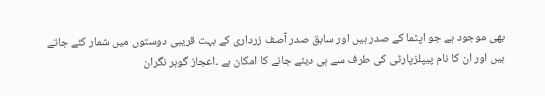بھی موجود ہے جو اپٹما کے صدر ہیں اور سابق صدر آصف زرداری کے بہت قریبی دوستوں میں شمار کئے جاتے ہیں اور ان کا نام پیپلزپارٹی کی طرف سے ہی دیئے جانے کا امکان ہے ۔اعجاز گوہر نگران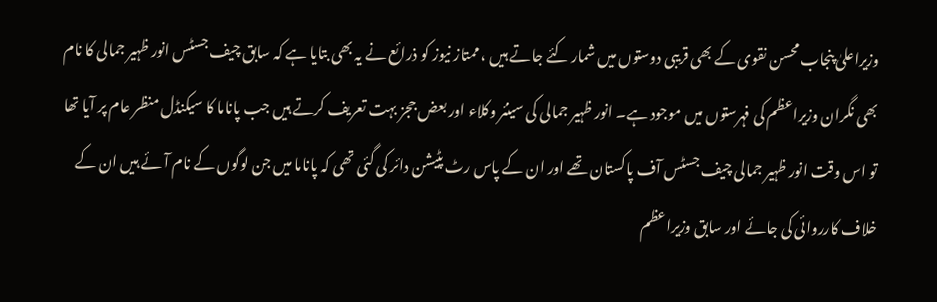وزیراعلیٰ پنجاب محسن نقوی کے بھی قریبی دوستوں میں شمار کئے جاتے ہیں ، ممتاز نیوز کو ذرائع نے یہ بھی بتایا ہے کہ سابق چیف جسٹس انور ظہیر جمالی کا نام بھی نگران وزیراعظم کی فہرستوں میں موجود ہے۔ انور ظہیر جمالی کی سینئر وکلاء اور بعض ججز بہت تعریف کرتے ہیں جب پاناما کا سیکنڈل منظر عام پر آیا تھا تو اس وقت انور ظہیر جمالی چیف جسٹس آف پاکستان تھے اور ان کے پاس رٹ پٹیشن دائر کی گئی تھی کہ پاناما میں جن لوگوں کے نام آئے ہیں ان کے خلاف کارروائی کی جائے اور سابق وزیراعظم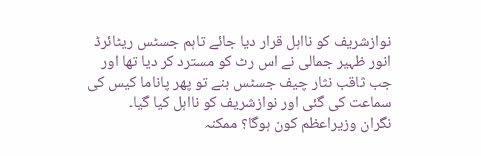نوازشریف کو نااہل قرار دیا جائے تاہم جسٹس ریٹائرڈ انور ظہیر جمالی نے اس رٹ کو مسترد کر دیا تھا اور جب ثاقب نثار چیف جسٹس بنے تو پھر پاناما کیس کی سماعت کی گئی اور نوازشریف کو نااہل کیا گیا۔
نگران وزیراعظم کون ہوگا؟ ممکنہ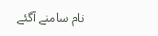نام سامنے آگئے